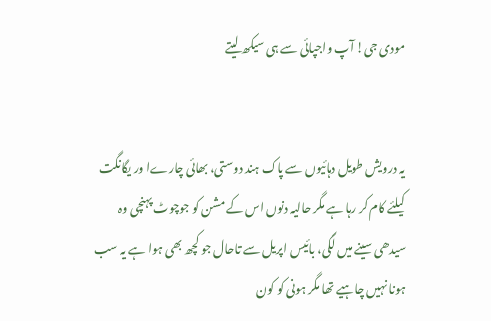مودی جی! آپ واجپائی سے ہی سیکھ لیتے


یہ درویش طویل دہائیوں سے پاک ہند دوستی، بھائی چارےا ور یگانگت کیلئے کام کر رہا ہے مگر حالیہ دنوں اس کے مشن کو جوچوٹ پہنچی وہ سیدھی سینے میں لگی، بائیس اپریل سے تاحال جو کچھ بھی ہوا ہے یہ سب ہونا نہیں چاہیے تھا مگر ہونی کو کون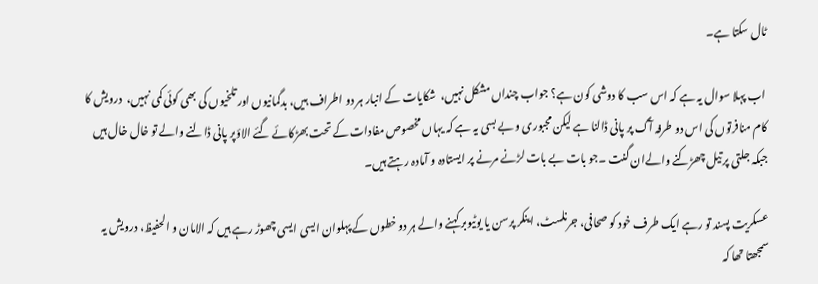ٹال سکتا ہے۔

 اب پہلا سوال یہ ہے کہ اس سب کا دوشی کون ہے؟ جواب چنداں مشکل نہیں،  شکایات کے انبار ہر دو اطراف ہیں، بدگمانیوں اور تلخیوں کی بھی کوئی کمی نہیں،  درویش کا کام منافرتوں کی اس دو طرفہ آگ پر پانی ڈالنا ہے لیکن مجبوری و بے بسی یہ ہے کہ یہاں مخصوص مفادات کے تحت بھڑکائے گئے الاؤپر پانی ڈالنے والے تو خال خال ہیں جبکہ جلتی پر تیل چھڑکنے والےان گنت ۔جو بات بے بات لڑنے مرنے پر ایستادہ و آمادہ رہتے ہیں۔

عسکریت پسند تو رہے ایک طرف خود کو صحافی، جرنلسٹ، اینکر پرسن یا یوٹیوبر کہنے والے ہر دو خطوں کے پہلوان ایسی ایسی چھوڑ رہے ہیں کہ الامان و الحفیظ، درویش یہ سمجھتا تھا کہ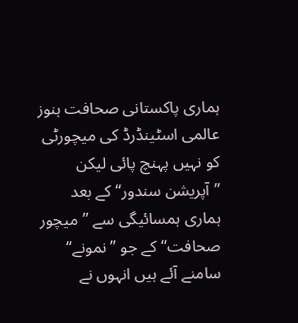ہماری پاکستانی صحافت ہنوز عالمی اسٹینڈرڈ کی میچورٹی کو نہیں پہنچ پائی لیکن ”آپریشن سندور“ کے بعد ہماری ہمسائیگی سے ’’میچور صحافت‘‘ کے جو ”نمونے“ سامنے آئے ہیں انہوں نے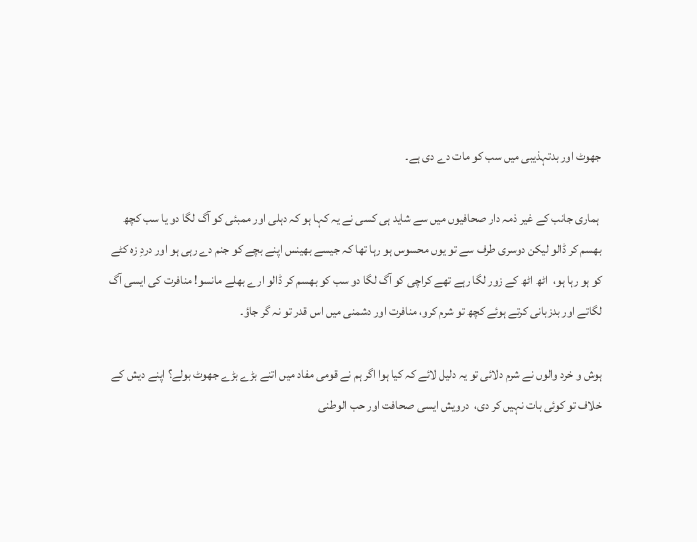جھوٹ اور بدتہذیبی میں سب کو مات دے دی ہے۔

 ہماری جانب کے غیر ذمہ دار صحافیوں میں سے شاید ہی کسی نے یہ کہا ہو کہ دہلی اور ممبئی کو آگ لگا دو یا سب کچھ بھسم کر ڈالو لیکن دوسری طرف سے تو یوں محسوس ہو رہا تھا کہ جیسے بھینس اپنے بچے کو جنم دے رہی ہو اور دردِ زہ کٹے کو ہو رہا ہو،  اٹھ اٹھ کے زور لگا رہے تھے کراچی کو آگ لگا دو سب کو بھسم کر ڈالو ارے بھلے مانسو! منافرت کی ایسی آگ لگاتے اور بدزبانی کرتے ہوئے کچھ تو شرم کرو، منافرت اور دشمنی میں اس قدر تو نہ گر جاؤ۔

ہوش و خرد والوں نے شرم دلائی تو یہ دلیل لائے کہ کیا ہوا اگر ہم نے قومی مفاد میں اتنے بڑے بڑے جھوٹ بولے؟ اپنے دیش کے خلاف تو کوئی بات نہیں کر دی،  درویش ایسی صحافت اور حب الوطنی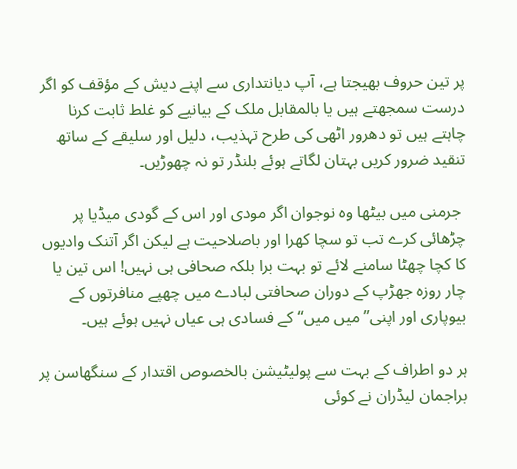پر تین حروف بھیجتا ہے، آپ دیانتداری سے اپنے دیش کے مؤقف کو اگر درست سمجھتے ہیں یا بالمقابل ملک کے بیانیے کو غلط ثابت کرنا چاہتے ہیں تو دھرور اٹھی کی طرح تہذیب، دلیل اور سلیقے کے ساتھ تنقید ضرور کریں بہتان لگاتے ہوئے بلنڈر تو نہ چھوڑیں۔

 جرمنی میں بیٹھا وہ نوجوان اگر مودی اور اس کے گودی میڈیا پر چڑھائی کرے تب تو سچا کھرا اور باصلاحیت ہے لیکن اگر آتنک وادیوں کا کچا چھٹا سامنے لائے تو بہت برا بلکہ صحافی ہی نہیں! اس تین یا چار روزہ جھڑپ کے دوران صحافتی لبادے میں چھپے منافرتوں کے بیوپاری اور اپنی’’میں میں‘‘ کے فسادی ہی عیاں نہیں ہوئے ہیں۔

ہر دو اطراف کے بہت سے پولیٹیشن بالخصوص اقتدار کے سنگھاسن پر براجمان لیڈران نے کوئی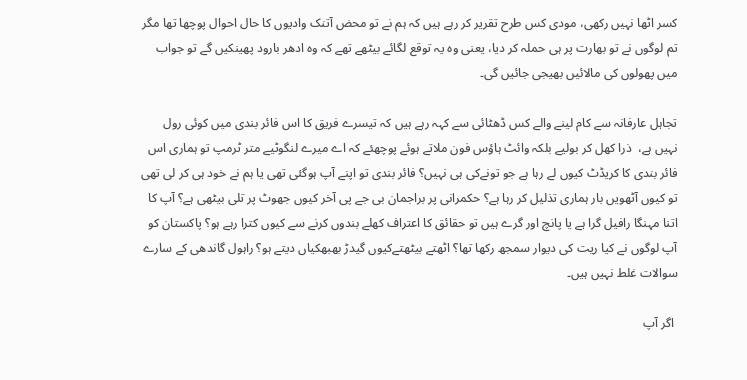کسر اٹھا نہیں رکھی، مودی کس طرح تقریر کر رہے ہیں کہ ہم نے تو محض آتنک وادیوں کا حال احوال پوچھا تھا مگر تم لوگوں نے تو بھارت پر ہی حملہ کر دیا، یعنی وہ یہ توقع لگائے بیٹھے تھے کہ وہ ادھر بارود پھینکیں گے تو جواب میں پھولوں کی مالائیں بھیجی جائیں گی۔

تجاہل عارفانہ سے کام لینے والے کس ڈھٹائی سے کہہ رہے ہیں کہ تیسرے فریق کا اس فائر بندی میں کوئی رول نہیں ہے،  ذرا کھل کر بولیے بلکہ وائٹ ہاؤس فون ملاتے ہوئے پوچھئے کہ اے میرے لنگوٹیے متر ٹرمپ تو ہماری اس فائر بندی کا کریڈٹ کیوں لے رہا ہے جو تونےکی ہی نہیں؟ فائر بندی تو اپنے آپ ہوگئی تھی یا ہم نے خود ہی کر لی تھی تو کیوں آٹھویں بار ہماری تذلیل کر رہا ہے؟ حکمرانی پر براجمان بی جے پی آخر کیوں جھوٹ پر تلی بیٹھی ہے؟ آپ کا اتنا مہنگا رافیل گرا ہے یا پانچ اور گرے ہیں تو حقائق کا اعتراف کھلے بندوں کرنے سے کیوں کترا رہے ہو؟ پاکستان کو آپ لوگوں نے کیا ریت کی دیوار سمجھ رکھا تھا؟ اٹھتے بیٹھتےکیوں گیدڑ بھبھکیاں دیتے ہو؟ راہول گاندھی کے سارے سوالات غلط نہیں ہیں۔

 اگر آپ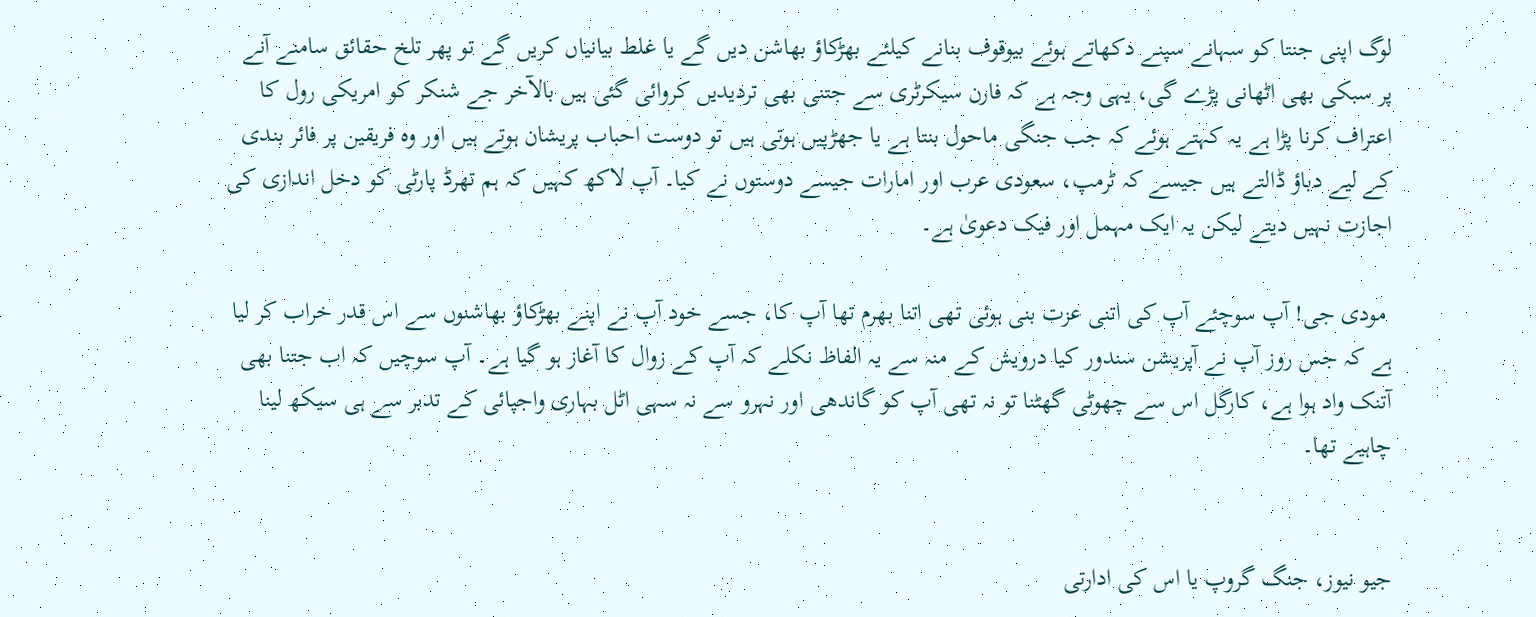لوگ اپنی جنتا کو سہانے سپنے دکھاتے ہوئے بیوقوف بنانے کیلئے بھڑکاؤ بھاشن دیں گے یا غلط بیانیاں کریں گے تو پھر تلخ حقائق سامنے آنے پر سبکی بھی اٹھانی پڑے گی، یہی وجہ ہے کہ فارن سیکرٹری سے جتنی بھی تردیدیں کروائی گئی ہیں بالآخر جے شنکر کو امریکی رول کا اعتراف کرنا پڑا ہے یہ کہتے ہوئے کہ جب جنگی ماحول بنتا ہے یا جھڑپیں ہوتی ہیں تو دوست احباب پریشان ہوتے ہیں اور وہ فریقین پر فائر بندی کے لیے دباؤ ڈالتے ہیں جیسے کہ ٹرمپ، سعودی عرب اور امارات جیسے دوستوں نے کیا۔ آپ لاکھ کہیں کہ ہم تھرڈ پارٹی کو دخل اندازی کی اجازت نہیں دیتے لیکن یہ ایک مہمل اور فیک دعویٰ ہے۔

 مودی جی! آپ سوچئے آپ کی اتنی عزت بنی ہوئی تھی اتنا بھرم تھا آپ کا، جسے خود آپ نے اپنے بھڑکاؤ بھاشنوں سے اس قدر خراب کر لیا ہے کہ جس روز آپ نے آپریشن سندور کیا درویش کے منہ سے یہ الفاظ نکلے کہ آپ کے زوال کا آغاز ہو گیا ہے۔ آپ سوچیں کہ اب جتنا بھی آتنک واد ہوا ہے، کارگل اس سے چھوٹی گھٹنا تو نہ تھی آپ کو گاندھی اور نہرو سے نہ سہی اٹل بہاری واجپائی کے تدبر سے ہی سیکھ لینا چاہیے تھا۔


جیو نیوز، جنگ گروپ یا اس کی ادارتی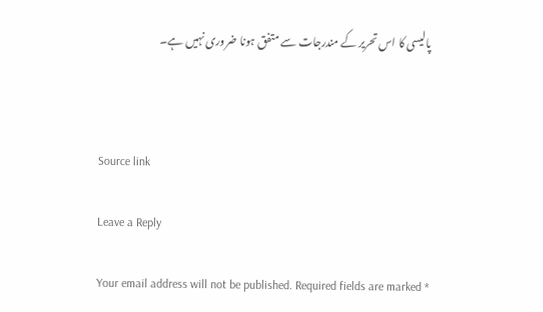پالیسی کا اس تحریر کے مندرجات سے متفق ہونا ضروری نہیں ہے۔



Source link

Leave a Reply

Your email address will not be published. Required fields are marked *